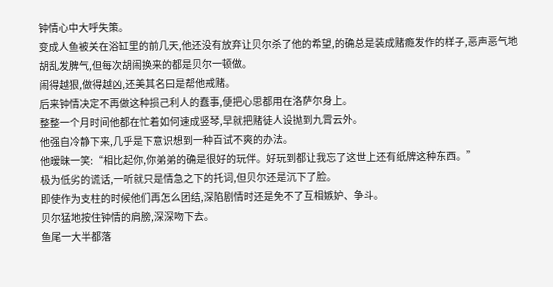钟情心中大呼失策。
变成人鱼被关在浴缸里的前几天,他还没有放弃让贝尔杀了他的希望,的确总是装成赌瘾发作的样子,恶声恶气地胡乱发脾气,但每次胡闹换来的都是贝尔一顿做。
闹得越狠,做得越凶,还美其名曰是帮他戒赌。
后来钟情决定不再做这种损己利人的蠢事,便把心思都用在洛萨尔身上。
整整一个月时间他都在忙着如何速成竖琴,早就把赌徒人设抛到九霄云外。
他强自冷静下来,几乎是下意识想到一种百试不爽的办法。
他暧昧一笑:“相比起你,你弟弟的确是很好的玩伴。好玩到都让我忘了这世上还有纸牌这种东西。”
极为低劣的谎话,一听就只是情急之下的托词,但贝尔还是沉下了脸。
即使作为支柱的时候他们再怎么团结,深陷剧情时还是免不了互相嫉妒、争斗。
贝尔猛地按住钟情的肩膀,深深吻下去。
鱼尾一大半都落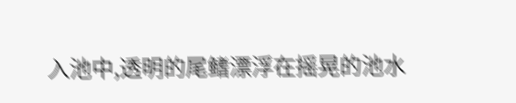入池中,透明的尾鳍漂浮在摇晃的池水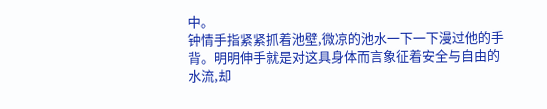中。
钟情手指紧紧抓着池壁,微凉的池水一下一下漫过他的手背。明明伸手就是对这具身体而言象征着安全与自由的水流,却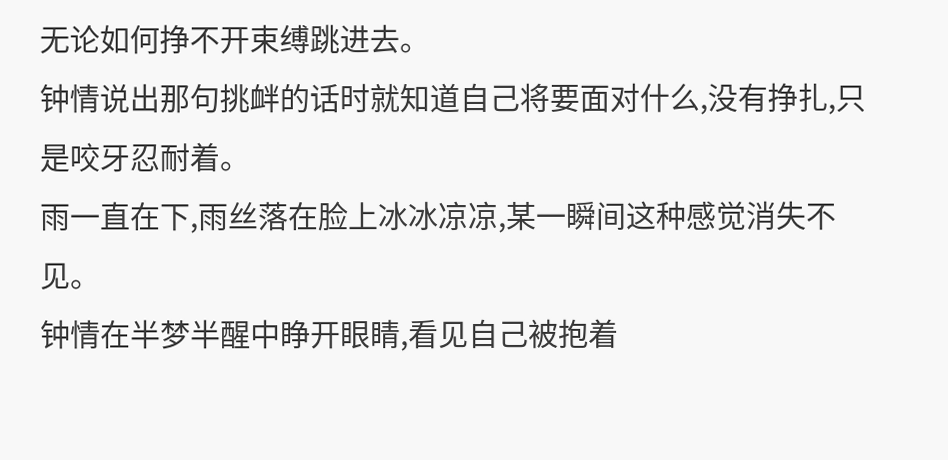无论如何挣不开束缚跳进去。
钟情说出那句挑衅的话时就知道自己将要面对什么,没有挣扎,只是咬牙忍耐着。
雨一直在下,雨丝落在脸上冰冰凉凉,某一瞬间这种感觉消失不见。
钟情在半梦半醒中睁开眼睛,看见自己被抱着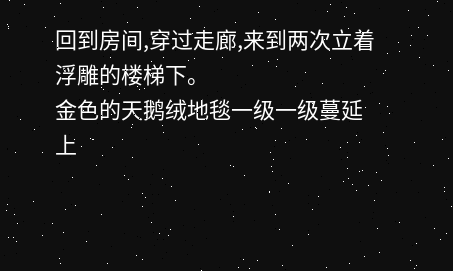回到房间,穿过走廊,来到两次立着浮雕的楼梯下。
金色的天鹅绒地毯一级一级蔓延上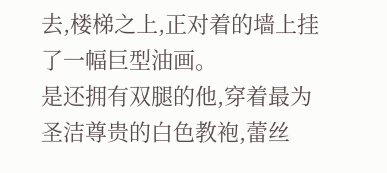去,楼梯之上,正对着的墙上挂了一幅巨型油画。
是还拥有双腿的他,穿着最为圣洁尊贵的白色教袍,蕾丝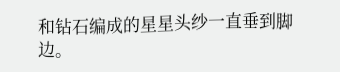和钻石编成的星星头纱一直垂到脚边。